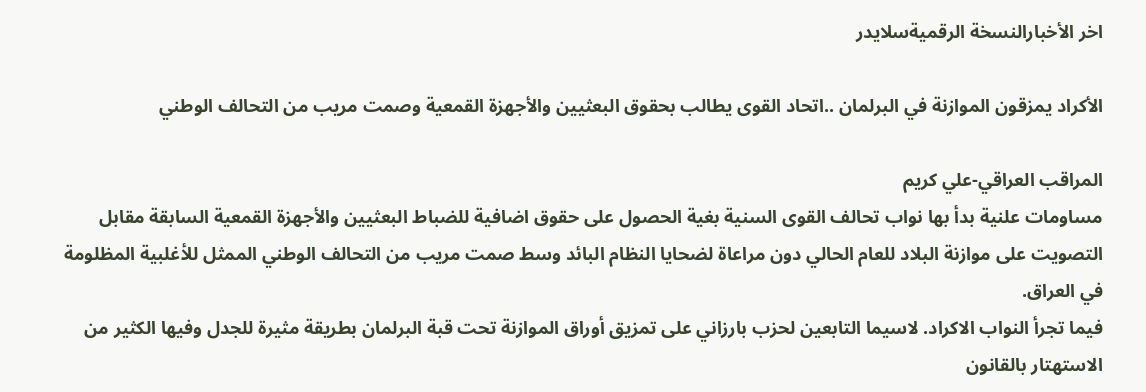اخر الأخبارالنسخة الرقميةسلايدر

الأكراد يمزقون الموازنة في البرلمان ..اتحاد القوى يطالب بحقوق البعثيين والأجهزة القمعية وصمت مريب من التحالف الوطني

المراقب العراقي-علي كريم
مساومات علنية بدأ بها نواب تحالف القوى السنية بغية الحصول على حقوق اضافية للضباط البعثيين والأجهزة القمعية السابقة مقابل التصويت على موازنة البلاد للعام الحالي دون مراعاة لضحايا النظام البائد وسط صمت مريب من التحالف الوطني الممثل للأغلبية المظلومة في العراق.
فيما تجرأ النواب الاكراد. لاسيما التابعين لحزب بارزاني على تمزيق أوراق الموازنة تحت قبة البرلمان بطريقة مثيرة للجدل وفيها الكثير من الاستهتار بالقانون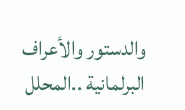والدستور والأعراف البرلمانية ..المحلل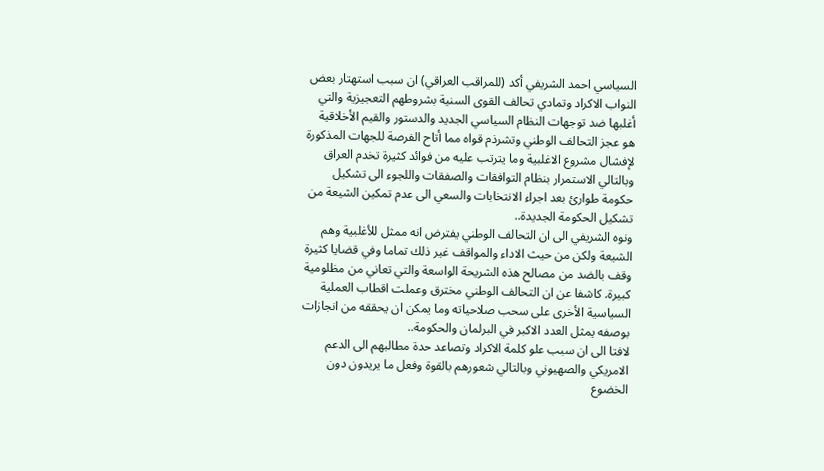السياسي احمد الشريفي أكد (للمراقب العراقي) ان سبب استهتار بعض النواب الاكراد وتمادي تحالف القوى السنية بشروطهم التعجيزية والتي أغلبها ضد توجهات النظام السياسي الجديد والدستور والقيم الأخلاقية هو عجز التحالف الوطني وتشرذم قواه مما أتاح الفرصة للجهات المذكورة لإفشال مشروع الاغلبية وما يترتب عليه من فوائد كثيرة تخدم العراق وبالتالي الاستمرار بنظام التوافقات والصفقات واللجوء الى تشكيل حكومة طوارئ بعد اجراء الانتخابات والسعي الى عدم تمكين الشيعة من تشكيل الحكومة الجديدة..
ونوه الشريفي الى ان التحالف الوطني يفترض انه ممثل للأغلبية وهم الشيعة ولكن من حيث الاداء والمواقف غير ذلك تماما وفي قضايا كثيرة وقف بالضد من مصالح هذه الشريحة الواسعة والتي تعاني من مظلومية كبيرة. كاشفا عن ان التحالف الوطني مخترق وعملت اقطاب العملية السياسية الأخرى على سحب صلاحياته وما يمكن ان يحققه من انجازات بوصفه يمثل العدد الاكبر في البرلمان والحكومة..
لافتا الى ان سبب علو كلمة الاكراد وتصاعد حدة مطالبهم الى الدعم الامريكي والصهيوني وبالتالي شعورهم بالقوة وفعل ما يريدون دون الخضوع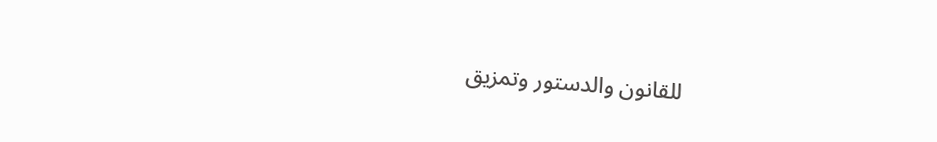للقانون والدستور وتمزيق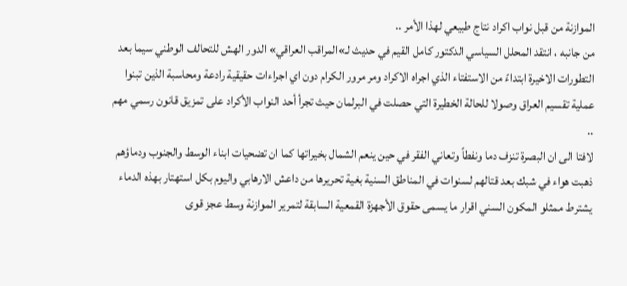الموازنة من قبل نواب اكراد نتاج طبيعي لهذا الأمر ..
من جانبه ، انتقد المحلل السياسي الدكتور كامل القيم في حديث لـ»المراقب العراقي» الدور الهش للتحالف الوطني سيما بعد التطورات الاخيرة ابتداءً من الاستفتاء الذي اجراه الاكراد ومر مرور الكرام دون اي اجراءات حقيقية رادعة ومحاسبة الذين تبنوا عملية تقسيم العراق وصولا للحالة الخطيرة التي حصلت في البرلمان حيث تجرأ أحد النواب الأكراد على تمزيق قانون رسمي مهم ..
لافتا الى ان البصرة تنزف دما ونفطاً وتعاني الفقر في حين ينعم الشمال بخيراتها كما ان تضحيات ابناء الوسط والجنوب ودماؤهم ذهبت هواء في شبك بعد قتالهم لسنوات في المناطق السنية بغية تحريرها من داعش الارهابي واليوم بكل استهتار بهذه الدماء يشترط ممثلو المكون السني اقرار ما يسمى حقوق الأجهزة القمعية السابقة لتمرير الموازنة وسط عجز قوى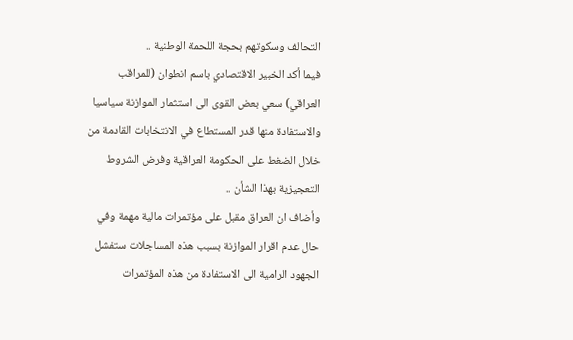التحالف وسكوتهم بحجة اللحمة الوطنية ..
فيما أكد الخبير الاقتصادي باسم انطوان (للمراقب العراقي) سعي بعض القوى الى استثمار الموازنة سياسيا والاستفادة منها قدر المستطاع في الانتخابات القادمة من خلال الضغط على الحكومة العراقية وفرض الشروط التعجيزية بهذا الشأن ..
وأضاف ان العراق مقبل على مؤتمرات مالية مهمة وفي حال عدم اقرار الموازنة بسبب هذه المساجلات ستفشل الجهود الرامية الى الاستفادة من هذه المؤتمرات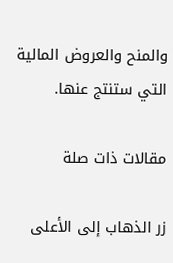والمنح والعروض المالية التي ستنتج عنها.

مقالات ذات صلة

زر الذهاب إلى الأعلى